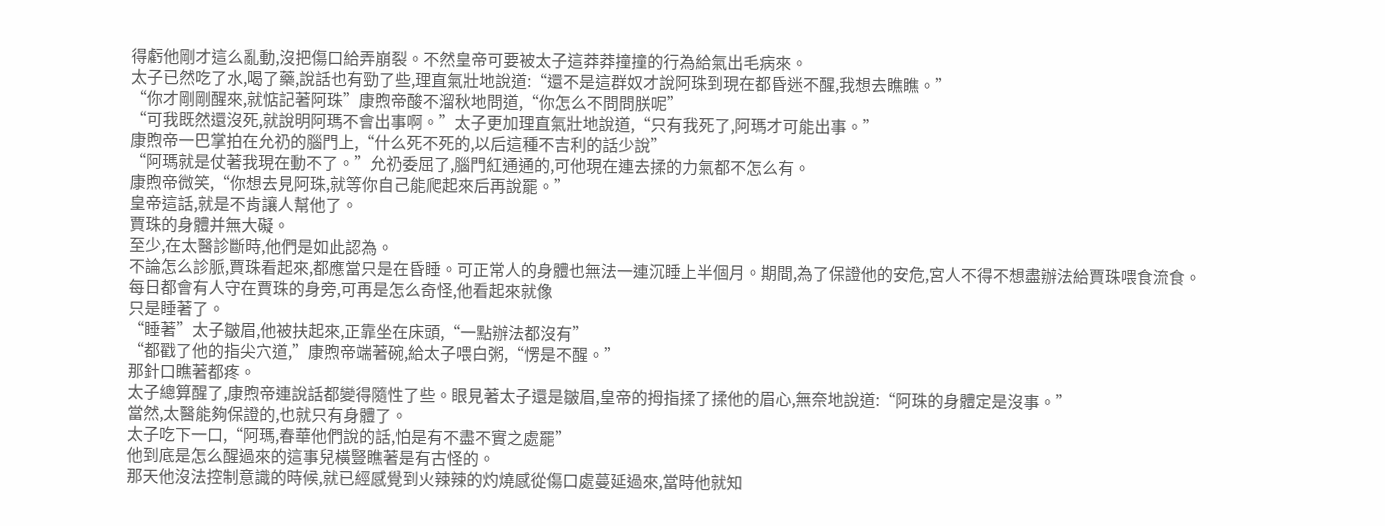得虧他剛才這么亂動,沒把傷口給弄崩裂。不然皇帝可要被太子這莽莽撞撞的行為給氣出毛病來。
太子已然吃了水,喝了藥,說話也有勁了些,理直氣壯地說道:“還不是這群奴才說阿珠到現在都昏迷不醒,我想去瞧瞧。”
“你才剛剛醒來,就惦記著阿珠”康煦帝酸不溜秋地問道,“你怎么不問問朕呢”
“可我既然還沒死,就說明阿瑪不會出事啊。”太子更加理直氣壯地說道,“只有我死了,阿瑪才可能出事。”
康煦帝一巴掌拍在允礽的腦門上,“什么死不死的,以后這種不吉利的話少說”
“阿瑪就是仗著我現在動不了。”允礽委屈了,腦門紅通通的,可他現在連去揉的力氣都不怎么有。
康煦帝微笑,“你想去見阿珠,就等你自己能爬起來后再說罷。”
皇帝這話,就是不肯讓人幫他了。
賈珠的身體并無大礙。
至少,在太醫診斷時,他們是如此認為。
不論怎么診脈,賈珠看起來,都應當只是在昏睡。可正常人的身體也無法一連沉睡上半個月。期間,為了保證他的安危,宮人不得不想盡辦法給賈珠喂食流食。
每日都會有人守在賈珠的身旁,可再是怎么奇怪,他看起來就像
只是睡著了。
“睡著”太子皺眉,他被扶起來,正靠坐在床頭,“一點辦法都沒有”
“都戳了他的指尖穴道,”康煦帝端著碗,給太子喂白粥,“愣是不醒。”
那針口瞧著都疼。
太子總算醒了,康煦帝連說話都變得隨性了些。眼見著太子還是皺眉,皇帝的拇指揉了揉他的眉心,無奈地說道:“阿珠的身體定是沒事。”
當然,太醫能夠保證的,也就只有身體了。
太子吃下一口,“阿瑪,春華他們說的話,怕是有不盡不實之處罷”
他到底是怎么醒過來的這事兒橫豎瞧著是有古怪的。
那天他沒法控制意識的時候,就已經感覺到火辣辣的灼燒感從傷口處蔓延過來,當時他就知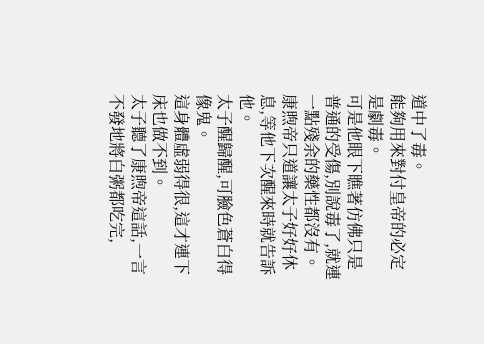道中了毒。
能夠用來對付皇帝的必定是劇毒。
可是他眼下瞧著仿佛只是普通的受傷,別說毒了,就連一點殘余的藥性都沒有。
康煦帝只道讓太子好好休息,等他下次醒來時就告訴他。
太子醒歸醒,可臉色蒼白得像鬼。
這身體虛弱得很,這才連下床也做不到。
太子聽了康煦帝這話,一言不發地將白粥都吃完,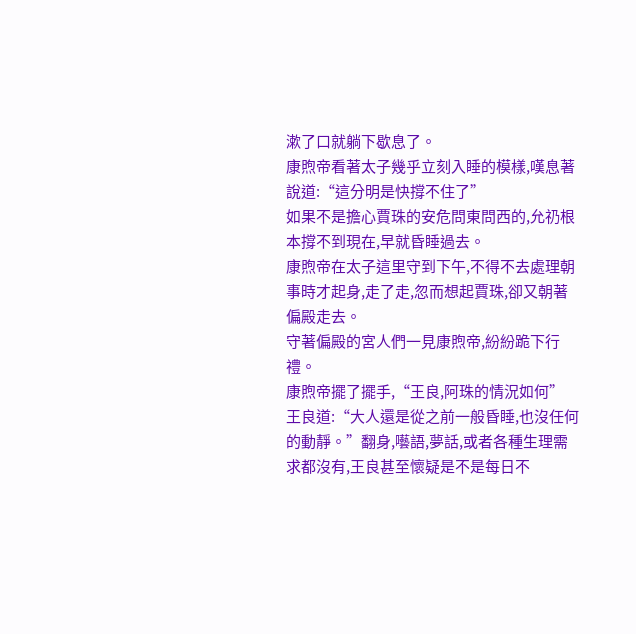漱了口就躺下歇息了。
康煦帝看著太子幾乎立刻入睡的模樣,嘆息著說道:“這分明是快撐不住了”
如果不是擔心賈珠的安危問東問西的,允礽根本撐不到現在,早就昏睡過去。
康煦帝在太子這里守到下午,不得不去處理朝事時才起身,走了走,忽而想起賈珠,卻又朝著偏殿走去。
守著偏殿的宮人們一見康煦帝,紛紛跪下行禮。
康煦帝擺了擺手,“王良,阿珠的情況如何”
王良道:“大人還是從之前一般昏睡,也沒任何的動靜。”翻身,囈語,夢話,或者各種生理需求都沒有,王良甚至懷疑是不是每日不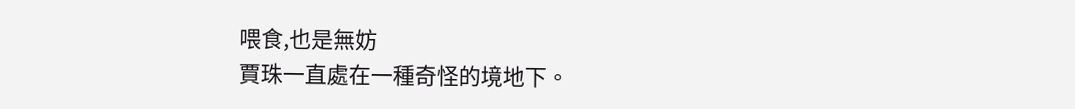喂食,也是無妨
賈珠一直處在一種奇怪的境地下。